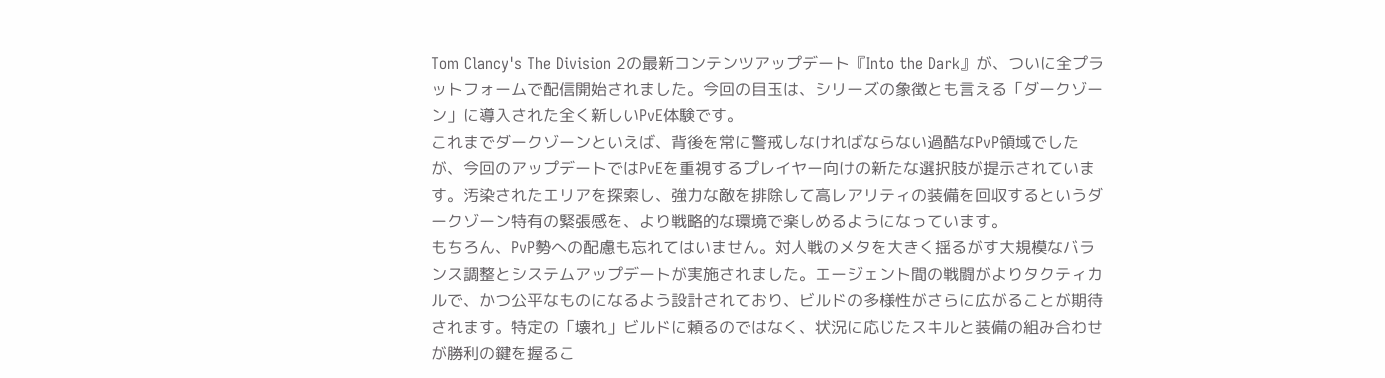Tom Clancy's The Division 2の最新コンテンツアップデート『Into the Dark』が、ついに全プラットフォームで配信開始されました。今回の目玉は、シリーズの象徴とも言える「ダークゾーン」に導入された全く新しいPvE体験です。
これまでダークゾーンといえば、背後を常に警戒しなければならない過酷なPvP領域でしたが、今回のアップデートではPvEを重視するプレイヤー向けの新たな選択肢が提示されています。汚染されたエリアを探索し、強力な敵を排除して高レアリティの装備を回収するというダークゾーン特有の緊張感を、より戦略的な環境で楽しめるようになっています。
もちろん、PvP勢への配慮も忘れてはいません。対人戦のメタを大きく揺るがす大規模なバランス調整とシステムアップデートが実施されました。エージェント間の戦闘がよりタクティカルで、かつ公平なものになるよう設計されており、ビルドの多様性がさらに広がることが期待されます。特定の「壊れ」ビルドに頼るのではなく、状況に応じたスキルと装備の組み合わせが勝利の鍵を握るこ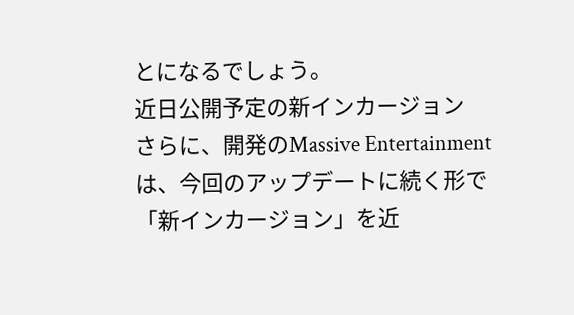とになるでしょう。
近日公開予定の新インカージョン
さらに、開発のMassive Entertainmentは、今回のアップデートに続く形で「新インカージョン」を近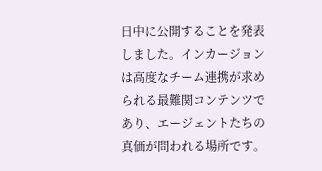日中に公開することを発表しました。インカージョンは高度なチーム連携が求められる最難関コンテンツであり、エージェントたちの真価が問われる場所です。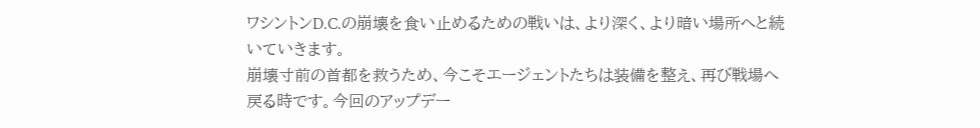ワシントンD.C.の崩壊を食い止めるための戦いは、より深く、より暗い場所へと続いていきます。
崩壊寸前の首都を救うため、今こそエージェントたちは装備を整え、再び戦場へ戻る時です。今回のアップデー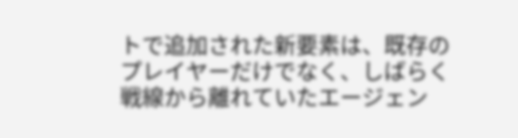トで追加された新要素は、既存のプレイヤーだけでなく、しばらく戦線から離れていたエージェン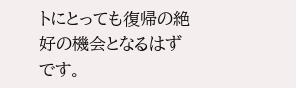トにとっても復帰の絶好の機会となるはずです。